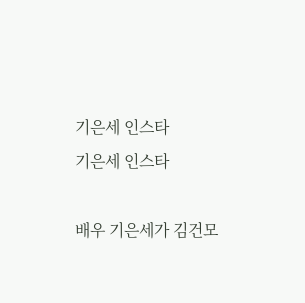기은세 인스타
기은세 인스타

배우 기은세가 김건모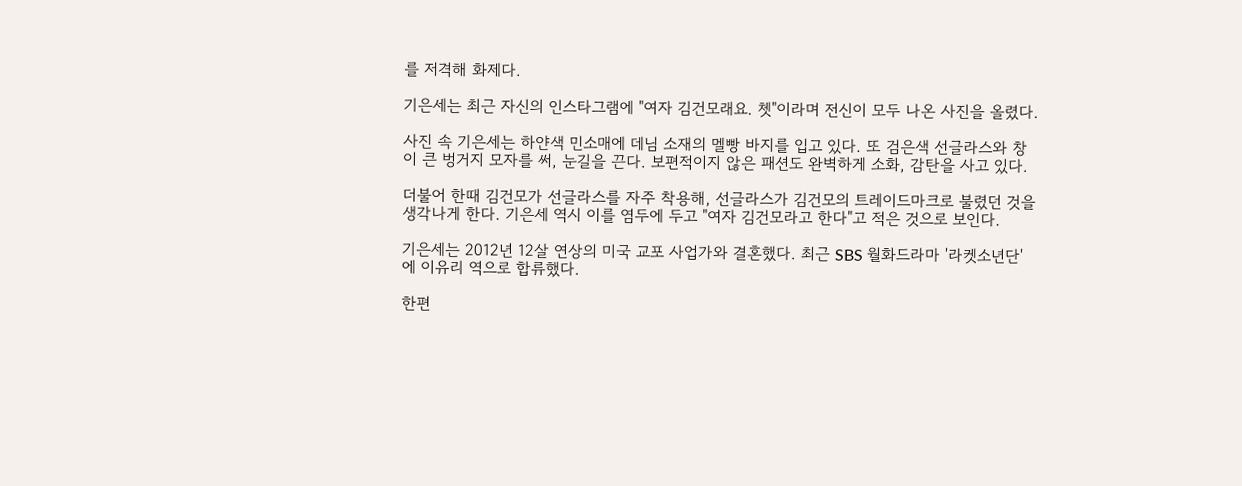를 저격해 화제다.

기은세는 최근 자신의 인스타그램에 "여자 김건모래요. 쳇"이라며 전신이 모두 나온 사진을 올렸다.

사진 속 기은세는 하얀색 민소매에 데님 소재의 멜빵 바지를 입고 있다. 또 검은색 선글라스와 창이 큰 벙거지 모자를 써, 눈길을 끈다. 보편적이지 않은 패션도 완벽하게 소화, 감탄을 사고 있다.

더불어 한때 김건모가 선글라스를 자주 착용해, 선글라스가 김건모의 트레이드마크로 불렸던 것을 생각나게 한다. 기은세 역시 이를 염두에 두고 "여자 김건모라고 한다"고 적은 것으로 보인다.

기은세는 2012년 12살 연상의 미국 교포 사업가와 결혼했다. 최근 SBS 월화드라마 '라켓소년단'에 이유리 역으로 합류했다.

한편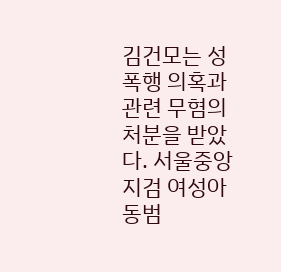김건모는 성폭행 의혹과 관련 무혐의 처분을 받았다. 서울중앙지검 여성아동범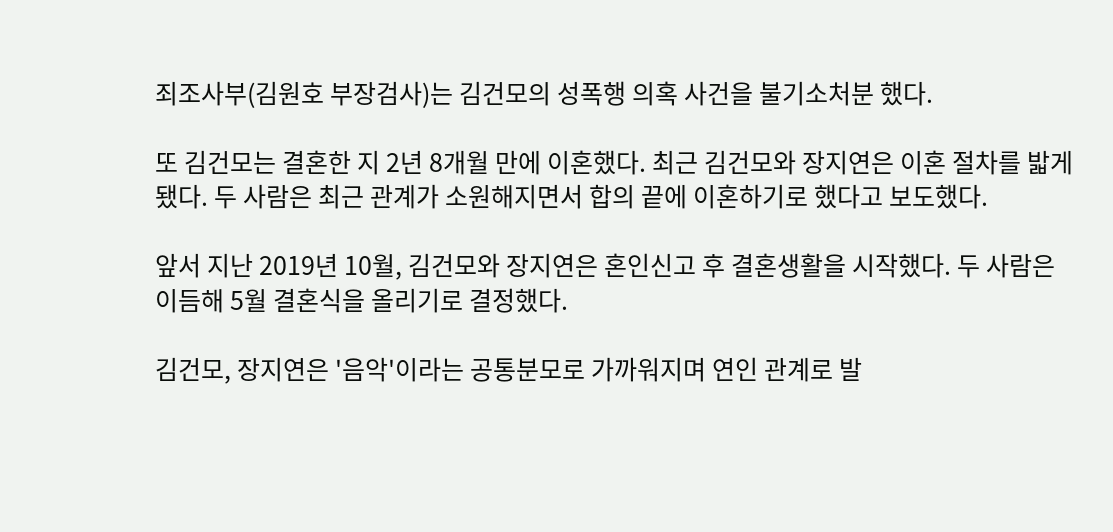죄조사부(김원호 부장검사)는 김건모의 성폭행 의혹 사건을 불기소처분 했다.

또 김건모는 결혼한 지 2년 8개월 만에 이혼했다. 최근 김건모와 장지연은 이혼 절차를 밟게 됐다. 두 사람은 최근 관계가 소원해지면서 합의 끝에 이혼하기로 했다고 보도했다.

앞서 지난 2019년 10월, 김건모와 장지연은 혼인신고 후 결혼생활을 시작했다. 두 사람은 이듬해 5월 결혼식을 올리기로 결정했다.

김건모, 장지연은 '음악'이라는 공통분모로 가까워지며 연인 관계로 발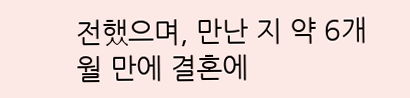전했으며, 만난 지 약 6개월 만에 결혼에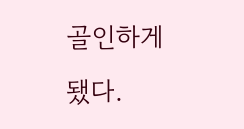골인하게 됐다.